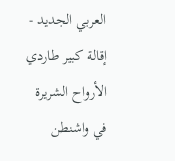العربي الجديد - إقالة كبير طاردي الأرواح الشريرة في واشنطن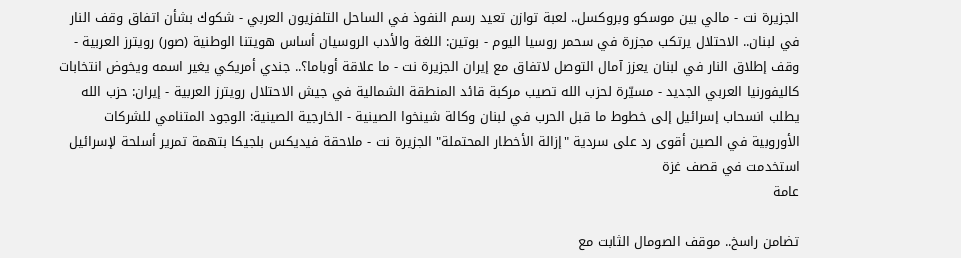الجزيرة نت - مالي بين موسكو وبروكسل.. لعبة توازن تعيد رسم النفوذ في الساحل التلفزيون العربي - شكوك بشأن اتفاق وقف النار في لبنان.. الاحتلال يرتكب مجزرة في سحمر روسيا اليوم - بوتين: اللغة والأدب الروسيان أساس هويتنا الوطنية (صور) رويترز العربية - وقف إطلاق النار في لبنان يعزز آمال التوصل لاتفاق مع إيران الجزيرة نت - ما علاقة أوباما؟.. جندي أمريكي يغير اسمه ويخوض انتخابات كاليفورنيا العربي الجديد - مسيّرة لحزب الله تصيب مركبة قائد المنطقة الشمالية في جيش الاحتلال رويترز العربية - إيران: حزب الله يطلب انسحاب إسرائيل إلى خطوط ما قبل الحرب في لبنان وكالة شينخوا الصينية - الخارجية الصينية: الوجود المتنامي للشركات الأوروبية في الصين أقوى رد على سردية "إزالة الأخطار المحتملة" الجزيرة نت - ملاحقة فيديكس بلجيكا بتهمة تمرير أسلحة لإسرائيل استخدمت في قصف غزة
عامة

تضامن راسخ.. موقف الصومال الثابت مع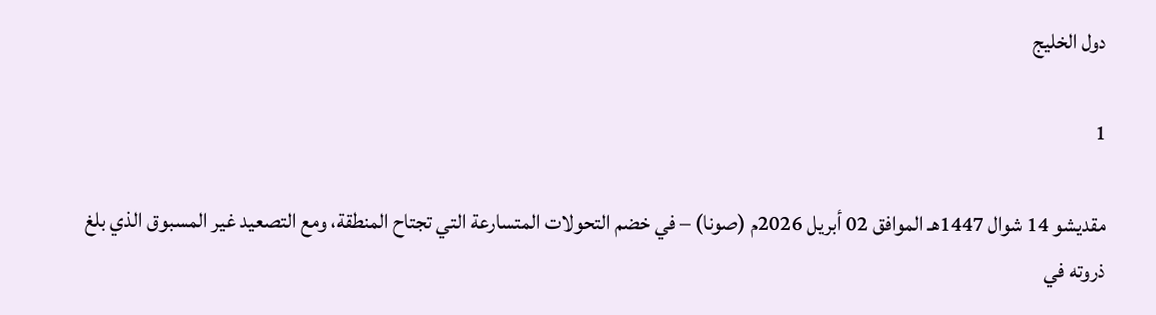دول الخليج

1

مقديشو 14 شوال 1447هـ الموافق 02 أبريل 2026م (صونا) – في خضم التحولات المتسارعة التي تجتاح المنطقة، ومع التصعيد غير المسبوق الذي بلغ ذروته في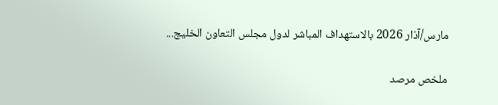مارس/آذار 2026 بالاستهداف المباشر لدول مجلس التعاون الخليج...

ملخص مرصد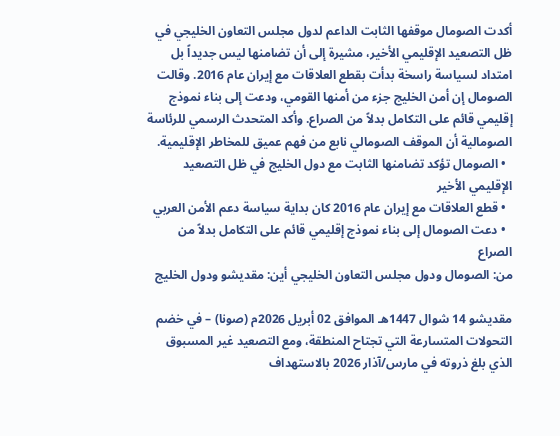أكدت الصومال موقفها الثابت الداعم لدول مجلس التعاون الخليجي في ظل التصعيد الإقليمي الأخير، مشيرة إلى أن تضامنها ليس جديداً بل امتداد لسياسة راسخة بدأت بقطع العلاقات مع إيران عام 2016. وقالت الصومال إن أمن الخليج جزء من أمنها القومي، ودعت إلى بناء نموذج إقليمي قائم على التكامل بدلاً من الصراع. وأكد المتحدث الرسمي للرئاسة الصومالية أن الموقف الصومالي نابع من فهم عميق للمخاطر الإقليمية.
  • الصومال تؤكد تضامنها الثابت مع دول الخليج في ظل التصعيد الإقليمي الأخير
  • قطع العلاقات مع إيران عام 2016 كان بداية سياسة دعم الأمن العربي
  • دعت الصومال إلى بناء نموذج إقليمي قائم على التكامل بدلاً من الصراع
من: الصومال ودول مجلس التعاون الخليجي أين: مقديشو ودول الخليج

مقديشو 14 شوال 1447هـ الموافق 02 أبريل 2026م (صونا) – في خضم التحولات المتسارعة التي تجتاح المنطقة، ومع التصعيد غير المسبوق الذي بلغ ذروته في مارس/آذار 2026 بالاستهداف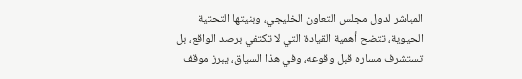المباشر لدول مجلس التعاون الخليجي، وبنيتها التحتية الحيوية، تتضح أهمية القيادة التي لا تكتفي برصد الواقع، بل تستشرف مساره قبل وقوعه، وفي هذا السياق، يبرز موقف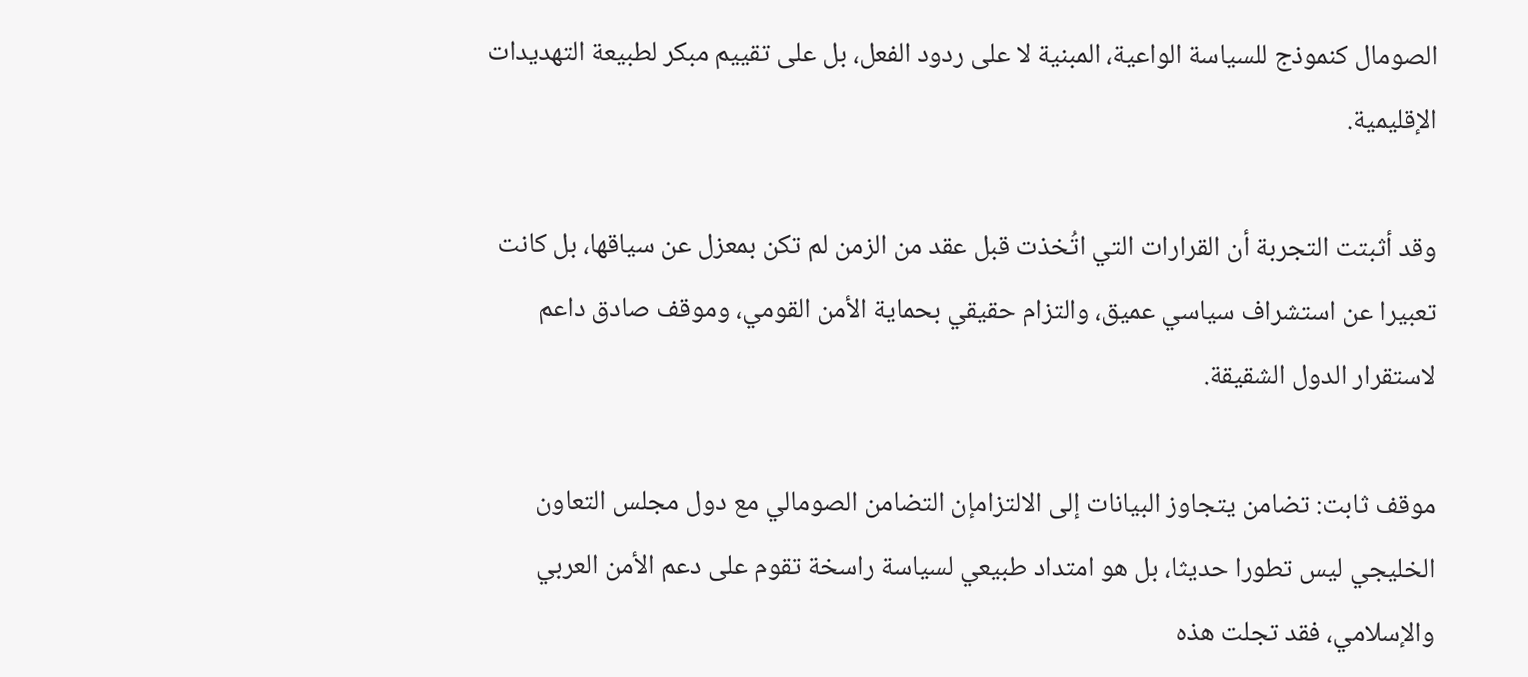الصومال كنموذج للسياسة الواعية، المبنية لا على ردود الفعل، بل على تقييم مبكر لطبيعة التهديدات الإقليمية.

وقد أثبتت التجربة أن القرارات التي اتُخذت قبل عقد من الزمن لم تكن بمعزل عن سياقها، بل كانت تعبيرا عن استشراف سياسي عميق، والتزام حقيقي بحماية الأمن القومي، وموقف صادق داعم لاستقرار الدول الشقيقة.

موقف ثابت: تضامن يتجاوز البيانات إلى الالتزامإن التضامن الصومالي مع دول مجلس التعاون الخليجي ليس تطورا حديثا، بل هو امتداد طبيعي لسياسة راسخة تقوم على دعم الأمن العربي والإسلامي، فقد تجلت هذه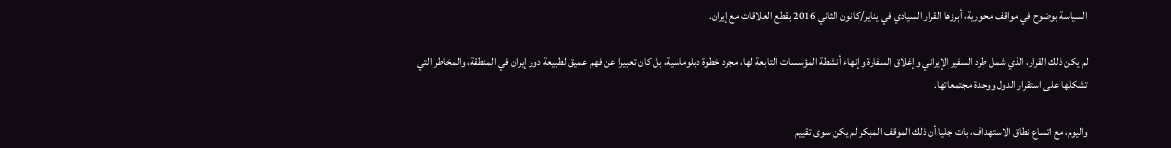السياسة بوضوح في مواقف محورية، أبرزها القرار السيادي في يناير/كانون الثاني 2016 بقطع العلاقات مع إيران.

لم يكن ذلك القرار، الذي شمل طرد السفير الإيراني وإغلاق السفارة وإنهاء أنشطة المؤسسات التابعة لها، مجرد خطوة دبلوماسية، بل كان تعبيرا عن فهم عميق لطبيعة دور إيران في المنطقة، والمخاطر التي تشكلها على استقرار الدول ووحدة مجتمعاتها.

واليوم، مع اتساع نطاق الاستهداف، بات جليا أن ذلك الموقف المبكر لم يكن سوى تقييم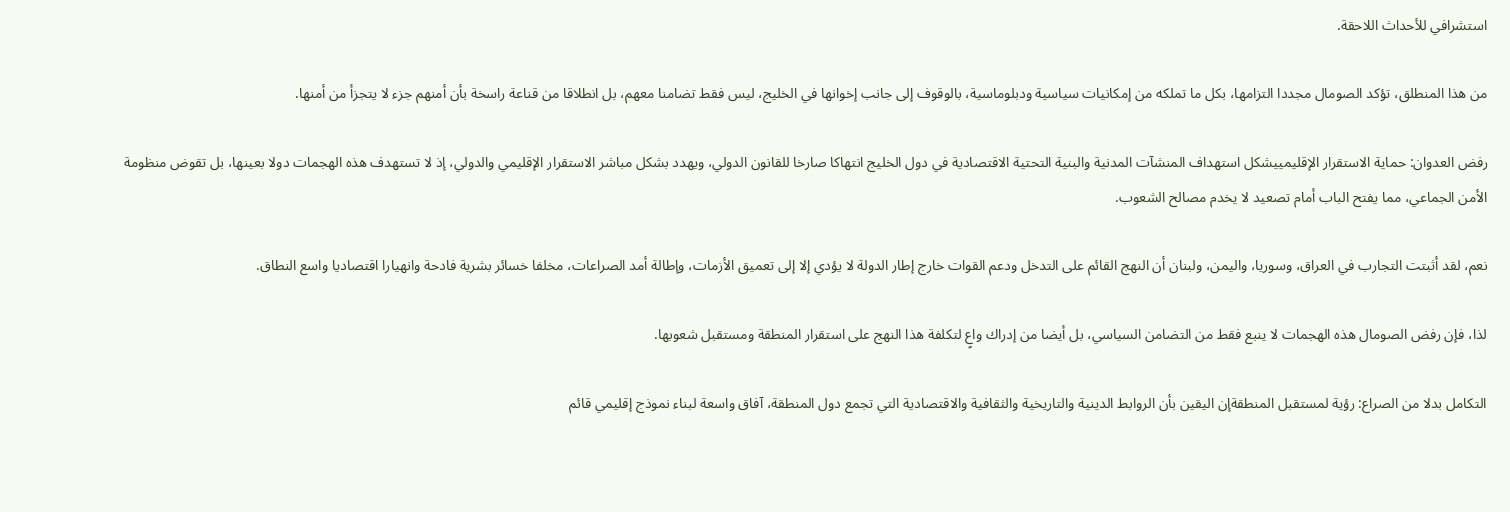استشرافي للأحداث اللاحقة.

من هذا المنطلق، تؤكد الصومال مجددا التزامها، بكل ما تملكه من إمكانيات سياسية ودبلوماسية، بالوقوف إلى جانب إخوانها في الخليج، ليس فقط تضامنا معهم، بل انطلاقا من قناعة راسخة بأن أمنهم جزء لا يتجزأ من أمنها.

رفض العدوان: حماية الاستقرار الإقليمييشكل استهداف المنشآت المدنية والبنية التحتية الاقتصادية في دول الخليج انتهاكا صارخا للقانون الدولي، ويهدد بشكل مباشر الاستقرار الإقليمي والدولي، إذ لا تستهدف هذه الهجمات دولا بعينها، بل تقوض منظومة الأمن الجماعي، مما يفتح الباب أمام تصعيد لا يخدم مصالح الشعوب.

نعم، لقد أثبتت التجارب في العراق، وسوريا، واليمن، ولبنان أن النهج القائم على التدخل ودعم القوات خارج إطار الدولة لا يؤدي إلا إلى تعميق الأزمات، وإطالة أمد الصراعات، مخلفا خسائر بشرية فادحة وانهيارا اقتصاديا واسع النطاق.

لذا، فإن رفض الصومال هذه الهجمات لا ينبع فقط من التضامن السياسي، بل أيضا من إدراك واعٍ لتكلفة هذا النهج على استقرار المنطقة ومستقبل شعوبها.

التكامل بدلا من الصراع: رؤية لمستقبل المنطقةإن اليقين بأن الروابط الدينية والتاريخية والثقافية والاقتصادية التي تجمع دول المنطقة، آفاق واسعة لبناء نموذج إقليمي قائم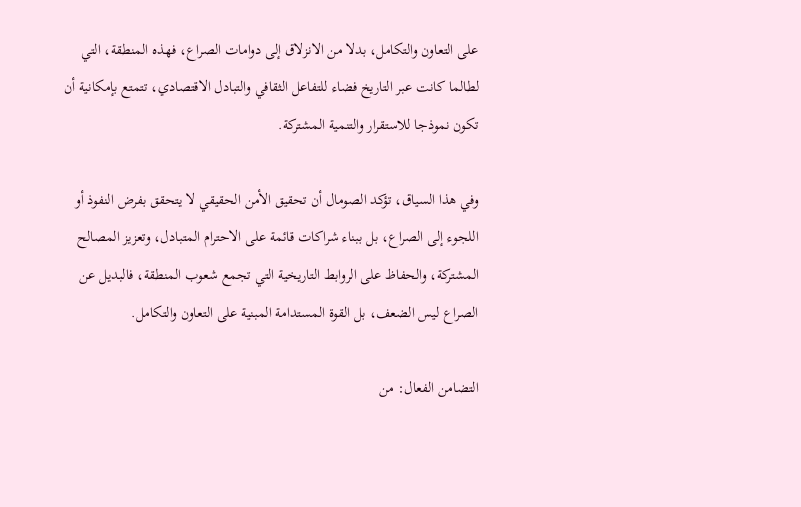على التعاون والتكامل، بدلا من الانزلاق إلى دوامات الصراع، فهذه المنطقة، التي لطالما كانت عبر التاريخ فضاء للتفاعل الثقافي والتبادل الاقتصادي، تتمتع بإمكانية أن تكون نموذجا للاستقرار والتنمية المشتركة.

وفي هذا السياق، تؤكد الصومال أن تحقيق الأمن الحقيقي لا يتحقق بفرض النفوذ أو اللجوء إلى الصراع، بل ببناء شراكات قائمة على الاحترام المتبادل، وتعزيز المصالح المشتركة، والحفاظ على الروابط التاريخية التي تجمع شعوب المنطقة، فالبديل عن الصراع ليس الضعف، بل القوة المستدامة المبنية على التعاون والتكامل.

التضامن الفعال: من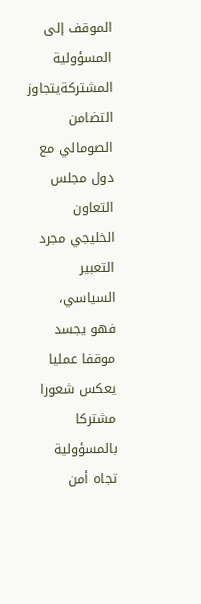الموقف إلى المسؤولية المشتركةيتجاوز التضامن الصومالي مع دول مجلس التعاون الخليجي مجرد التعبير السياسي، فهو يجسد موقفا عمليا يعكس شعورا مشتركا بالمسؤولية تجاه أمن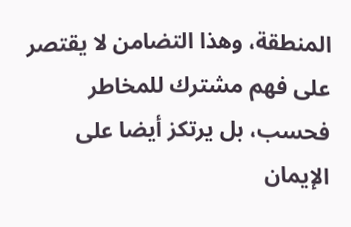المنطقة، وهذا التضامن لا يقتصر على فهم مشترك للمخاطر فحسب، بل يرتكز أيضا على الإيمان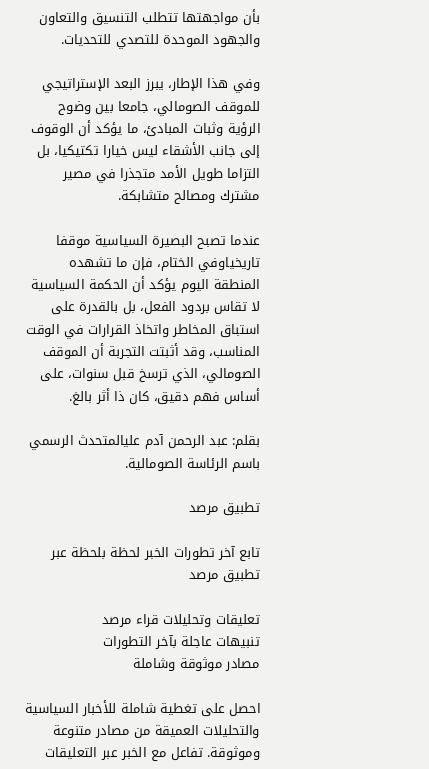بأن مواجهتها تتطلب التنسيق والتعاون والجهود الموحدة للتصدي للتحديات.

وفي هذا الإطار، يبرز البعد الإستراتيجي للموقف الصومالي، جامعا بين وضوح الرؤية وثبات المبادئ، ما يؤكد أن الوقوف إلى جانب الأشقاء ليس خيارا تكتيكيا، بل التزاما طويل الأمد متجذرا في مصير مشترك ومصالح متشابكة.

عندما تصبح البصيرة السياسية موقفا تاريخياوفي الختام، فإن ما تشهده المنطقة اليوم يؤكد أن الحكمة السياسية لا تقاس بردود الفعل، بل بالقدرة على استباق المخاطر واتخاذ القرارات في الوقت المناسب، وقد أثبتت التجربة أن الموقف الصومالي، الذي ترسخ قبل سنوات، على أساس فهم دقيق، كان ذا أثر بالغ.

بقلم: عبد الرحمن آدم عليالمتحدث الرسمي باسم الرئاسة الصومالية.

تطبيق مرصد

تابع آخر تطورات الخبر لحظة بلحظة عبر تطبيق مرصد

تعليقات وتحليلات قراء مرصد
تنبيهات عاجلة بآخر التطورات
مصادر موثوقة وشاملة

احصل على تغطية شاملة للأخبار السياسية والتحليلات العميقة من مصادر متنوعة وموثوقة. تفاعل مع الخبر عبر التعليقات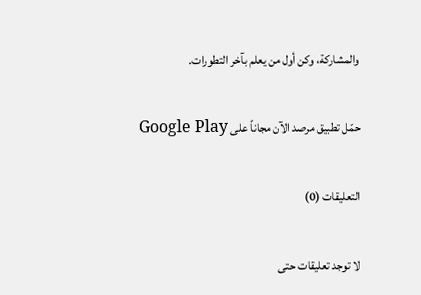والمشاركة، وكن أول من يعلم بآخر التطورات.

حمّل تطبيق مرصد الآن مجاناً على Google Play

التعليقات (0)

لا توجد تعليقات حتى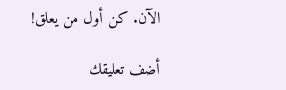الآن. كن أول من يعلق!

أضف تعليقك